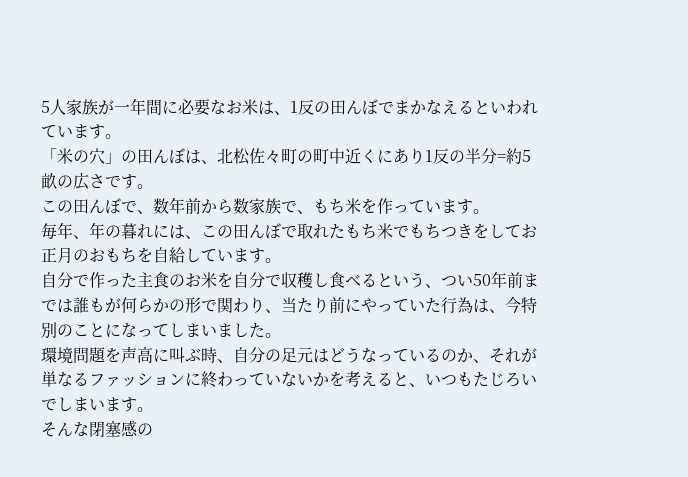5人家族が一年間に必要なお米は、1反の田んぼでまかなえるといわれています。
「米の穴」の田んぼは、北松佐々町の町中近くにあり1反の半分=約5畝の広さです。
この田んぼで、数年前から数家族で、もち米を作っています。
毎年、年の暮れには、この田んぼで取れたもち米でもちつきをしてお正月のおもちを自給しています。
自分で作った主食のお米を自分で収穫し食べるという、つい50年前までは誰もが何らかの形で関わり、当たり前にやっていた行為は、今特別のことになってしまいました。
環境問題を声高に叫ぶ時、自分の足元はどうなっているのか、それが単なるファッションに終わっていないかを考えると、いつもたじろいでしまいます。
そんな閉塞感の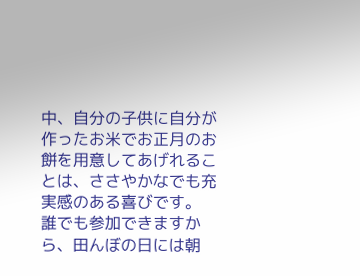中、自分の子供に自分が作ったお米でお正月のお餅を用意してあげれることは、ささやかなでも充実感のある喜びです。
誰でも参加できますから、田んぼの日には朝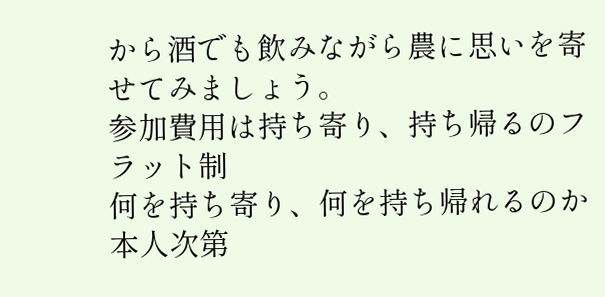から酒でも飲みながら農に思いを寄せてみましょう。
参加費用は持ち寄り、持ち帰るのフラット制
何を持ち寄り、何を持ち帰れるのか本人次第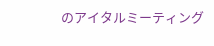のアイタルミーティング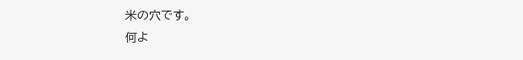米の穴です。
何よ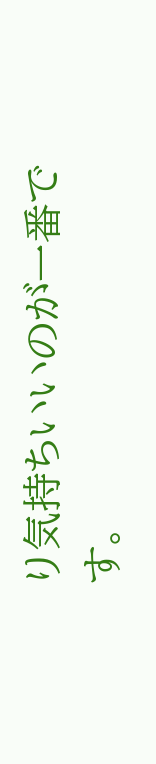り気持ちいいのが一番です。